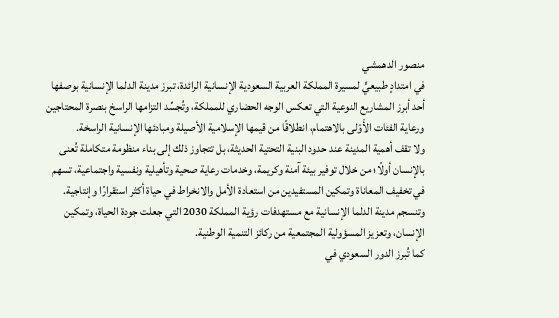منصور الدهمشي
في امتدادٍ طبيعيٍّ لمسيرة المملكة العربية السعودية الإنسانية الرائدة، تبرز مدينة الدلما الإنسانية بوصفها أحد أبرز المشاريع النوعية التي تعكس الوجه الحضاري للمملكة، وتُجسِّد التزامها الراسخ بنصرة المحتاجين ورعاية الفئات الأَوْلى بالاهتمام، انطلاقًا من قيمها الإسلامية الأصيلة ومبادئها الإنسانية الراسخة.
ولا تقف أهمية المدينة عند حدود البنية التحتية الحديثة، بل تتجاوز ذلك إلى بناء منظومة متكاملة تُعنى بالإنسان أولًا؛ من خلال توفير بيئة آمنة وكريمة، وخدمات رعاية صحية وتأهيلية ونفسية واجتماعية، تسهم في تخفيف المعاناة وتمكين المستفيدين من استعادة الأمل والانخراط في حياة أكثر استقرارًا وإنتاجية.
وتنسجم مدينة الدلما الإنسانية مع مستهدفات رؤية المملكة 2030 التي جعلت جودة الحياة، وتمكين الإنسان، وتعزيز المسؤولية المجتمعية من ركائز التنمية الوطنية.
كما تُبرز الدور السعودي في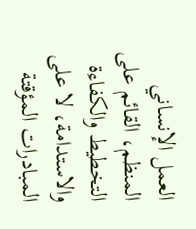العمل الإنساني المنظم، القائم على التخطيط والكفاءة والاستدامة، لا على المبادرات المؤقتة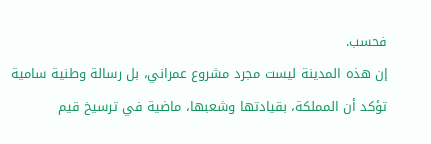فحسب.
إن هذه المدينة ليست مجرد مشروع عمراني، بل رسالة وطنية سامية تؤكد أن المملكة، بقيادتها وشعبها، ماضية في ترسيخ قيم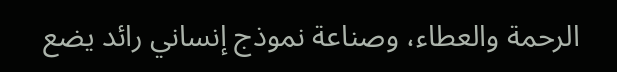الرحمة والعطاء، وصناعة نموذج إنساني رائد يضع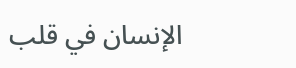الإنسان في قلب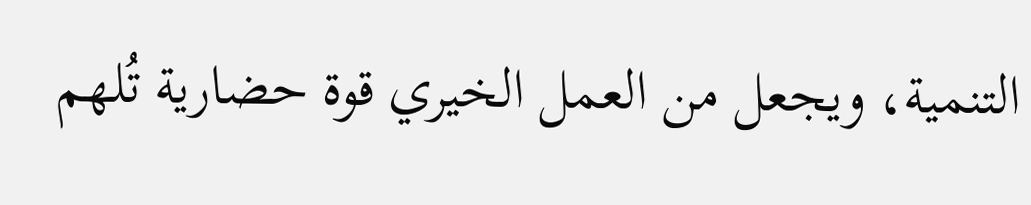التنمية، ويجعل من العمل الخيري قوة حضارية تُلهم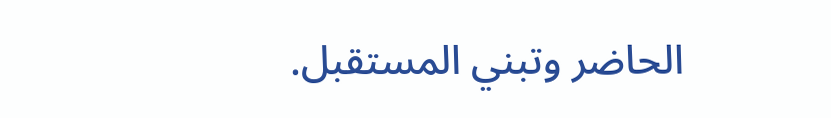الحاضر وتبني المستقبل.